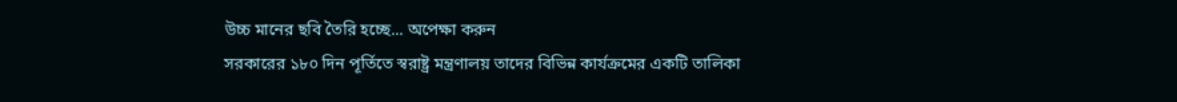উচ্চ মানের ছবি তৈরি হচ্ছে... অপেক্ষা করুন
সরকারের ১৮০ দিন পূর্তিতে স্বরাষ্ট্র মন্ত্রণালয় তাদের বিভিন্ন কার্যক্রমের একটি তালিকা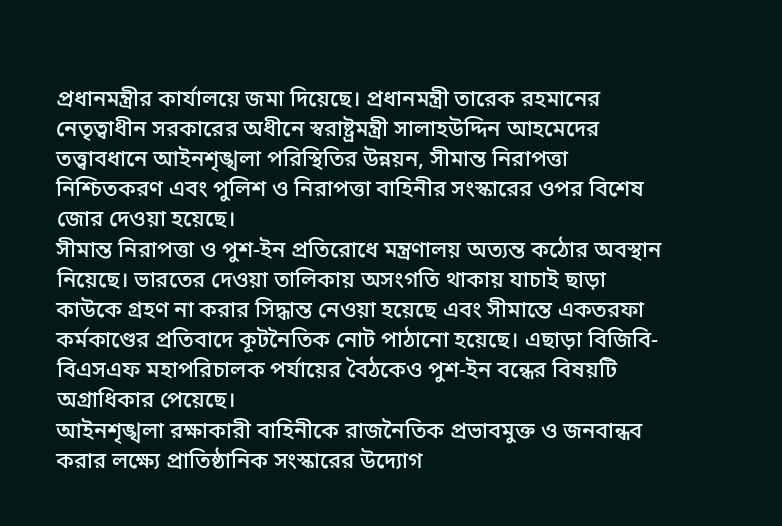প্রধানমন্ত্রীর কার্যালয়ে জমা দিয়েছে। প্রধানমন্ত্রী তারেক রহমানের নেতৃত্বাধীন সরকারের অধীনে স্বরাষ্ট্রমন্ত্রী সালাহউদ্দিন আহমেদের তত্ত্বাবধানে আইনশৃঙ্খলা পরিস্থিতির উন্নয়ন, সীমান্ত নিরাপত্তা নিশ্চিতকরণ এবং পুলিশ ও নিরাপত্তা বাহিনীর সংস্কারের ওপর বিশেষ জোর দেওয়া হয়েছে।
সীমান্ত নিরাপত্তা ও পুশ-ইন প্রতিরোধে মন্ত্রণালয় অত্যন্ত কঠোর অবস্থান নিয়েছে। ভারতের দেওয়া তালিকায় অসংগতি থাকায় যাচাই ছাড়া কাউকে গ্রহণ না করার সিদ্ধান্ত নেওয়া হয়েছে এবং সীমান্তে একতরফা কর্মকাণ্ডের প্রতিবাদে কূটনৈতিক নোট পাঠানো হয়েছে। এছাড়া বিজিবি-বিএসএফ মহাপরিচালক পর্যায়ের বৈঠকেও পুশ-ইন বন্ধের বিষয়টি অগ্রাধিকার পেয়েছে।
আইনশৃঙ্খলা রক্ষাকারী বাহিনীকে রাজনৈতিক প্রভাবমুক্ত ও জনবান্ধব করার লক্ষ্যে প্রাতিষ্ঠানিক সংস্কারের উদ্যোগ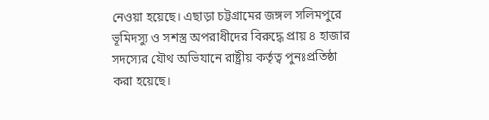নেওয়া হয়েছে। এছাড়া চট্টগ্রামের জঙ্গল সলিমপুরে ভূমিদস্যু ও সশস্ত্র অপরাধীদের বিরুদ্ধে প্রায় ৪ হাজার সদস্যের যৌথ অভিযানে রাষ্ট্রীয় কর্তৃত্ব পুনঃপ্রতিষ্ঠা করা হয়েছে।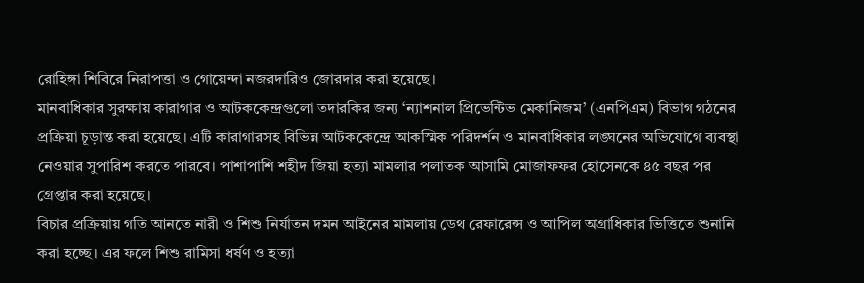রোহিঙ্গা শিবিরে নিরাপত্তা ও গোয়েন্দা নজরদারিও জোরদার করা হয়েছে।
মানবাধিকার সুরক্ষায় কারাগার ও আটককেন্দ্রগুলো তদারকির জন্য ‘ন্যাশনাল প্রিভেন্টিভ মেকানিজম’ (এনপিএম) বিভাগ গঠনের প্রক্রিয়া চূড়ান্ত করা হয়েছে। এটি কারাগারসহ বিভিন্ন আটককেন্দ্রে আকস্মিক পরিদর্শন ও মানবাধিকার লঙ্ঘনের অভিযোগে ব্যবস্থা নেওয়ার সুপারিশ করতে পারবে। পাশাপাশি শহীদ জিয়া হত্যা মামলার পলাতক আসামি মোজাফফর হোসেনকে ৪৫ বছর পর গ্রেপ্তার করা হয়েছে।
বিচার প্রক্রিয়ায় গতি আনতে নারী ও শিশু নির্যাতন দমন আইনের মামলায় ডেথ রেফারেন্স ও আপিল অগ্রাধিকার ভিত্তিতে শুনানি করা হচ্ছে। এর ফলে শিশু রামিসা ধর্ষণ ও হত্যা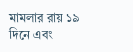মামলার রায় ১৯ দিনে এবং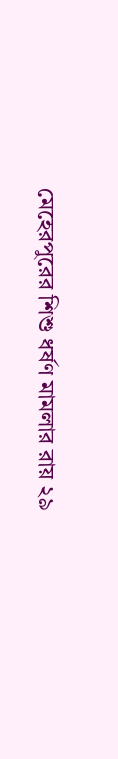মেহেরপুরের শিশু ধর্ষণ মামলার রায় ২৯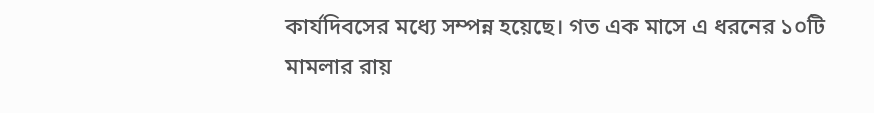কার্যদিবসের মধ্যে সম্পন্ন হয়েছে। গত এক মাসে এ ধরনের ১০টি মামলার রায়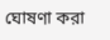ঘোষণা করা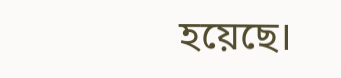হয়েছে।